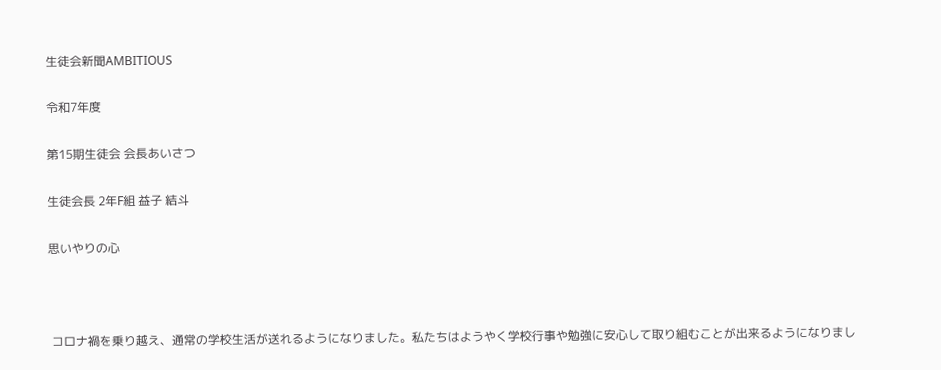生徒会新聞AMBITIOUS

令和7年度

第15期生徒会 会長あいさつ

生徒会長 2年F組 益子 結斗

思いやりの心



 コロナ禍を乗り越え、通常の学校生活が送れるようになりました。私たちはようやく学校行事や勉強に安心して取り組むことが出来るようになりまし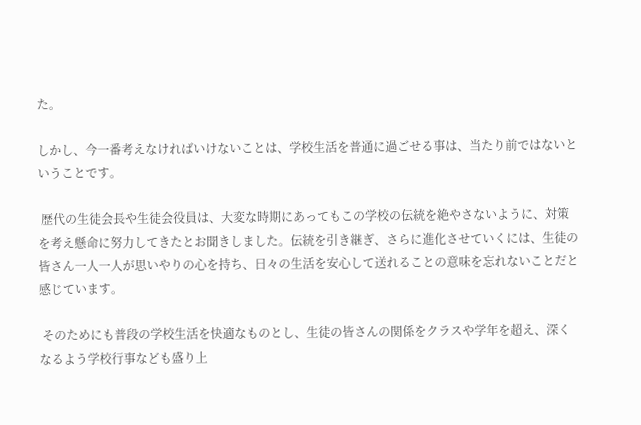た。

しかし、今一番考えなければいけないことは、学校生活を普通に過ごせる事は、当たり前ではないということです。

 歴代の生徒会長や生徒会役員は、大変な時期にあってもこの学校の伝統を絶やさないように、対策を考え懸命に努力してきたとお聞きしました。伝統を引き継ぎ、さらに進化させていくには、生徒の皆さん一人一人が思いやりの心を持ち、日々の生活を安心して送れることの意味を忘れないことだと感じています。

 そのためにも普段の学校生活を快適なものとし、生徒の皆さんの関係をクラスや学年を超え、深くなるよう学校行事なども盛り上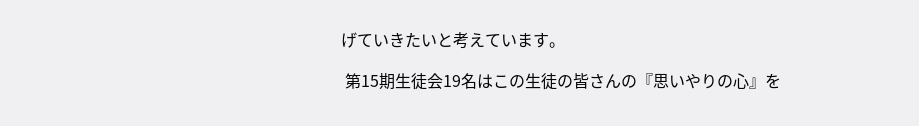げていきたいと考えています。

 第15期生徒会19名はこの生徒の皆さんの『思いやりの心』を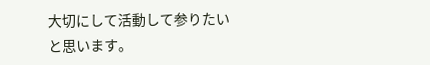大切にして活動して参りたいと思います。